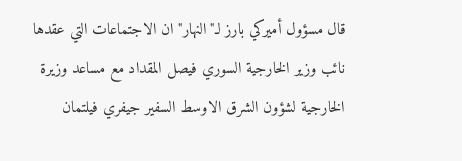قال مسؤول أميركي بارز لـ"النهار" ان الاجتماعات التي عقدها نائب وزير الخارجية السوري فيصل المقداد مع مساعد وزيرة الخارجية لشؤون الشرق الاوسط السفير جيفري فيلتمان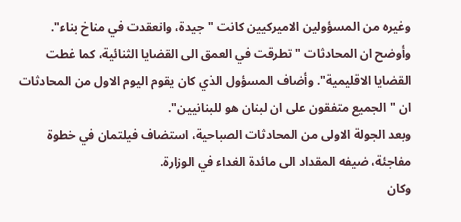وغيره من المسؤولين الاميركيين كانت "جيدة، وانعقدت في مناخ بناء". وأوضح ان المحادثات "تطرقت في العمق الى القضايا الثنائية، كما غطت القضايا الاقليمية". وأضاف المسؤول الذي كان يقوم اليوم الاول من المحادثات ان "الجميع متفقون على ان لبنان هو للبنانيين".
وبعد الجولة الاولى من المحادثات الصباحية، استضاف فيلتمان في خطوة مفاجئة، ضيفه المقداد الى مائدة الغداء في الوزارة.
وكان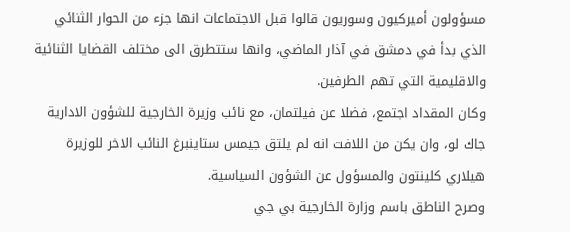مسؤولون أميركيون وسوريون قالوا قبل الاجتماعات انها جزء من الحوار الثنائي الذي بدأ في دمشق في آذار الماضي، وانها ستتطرق الى مختلف القضايا الثنائية والاقليمية التي تهم الطرفين.
وكان المقداد اجتمع، فضلا عن فيلتمان، مع نائب وزيرة الخارجية للشؤون الادارية جاك لو، وان يكن من اللافت انه لم يلتق جيمس ستاينبرغ النائب الاخر للوزيرة هيلاري كلينتون والمسؤول عن الشؤون السياسية.
وصرح الناطق باسم وزارة الخارجية بي جي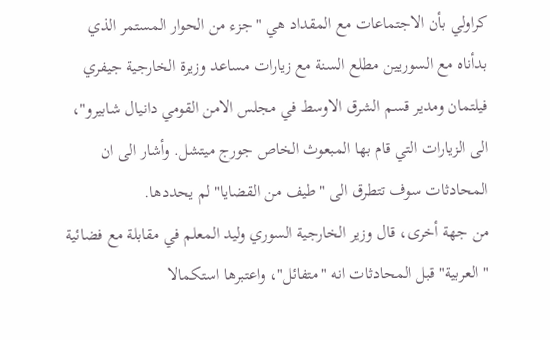كراولي بأن الاجتماعات مع المقداد هي "جزء من الحوار المستمر الذي بدأناه مع السوريين مطلع السنة مع زيارات مساعد وزيرة الخارجية جيفري فيلتمان ومدير قسم الشرق الاوسط في مجلس الامن القومي دانيال شابيرو"، الى الزيارات التي قام بها المبعوث الخاص جورج ميتشل. وأشار الى ان المحادثات سوف تتطرق الى "طيف من القضايا" لم يحددها.
من جهة أخرى، قال وزير الخارجية السوري وليد المعلم في مقابلة مع فضائية "العربية" قبل المحادثات انه "متفائل"، واعتبرها استكمالا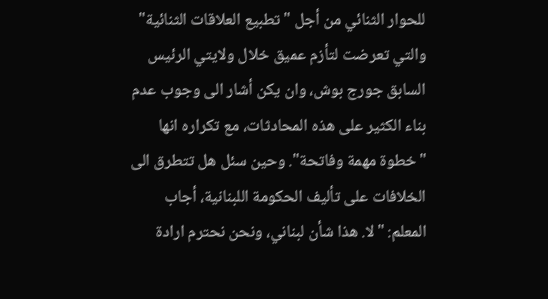للحوار الثنائي من أجل "تطبيع العلاقات الثنائية" والتي تعرضت لتأزم عميق خلال ولايتي الرئيس السابق جورج بوش، وان يكن أشار الى وجوب عدم بناء الكثير على هذه المحادثات، مع تكراره انها "خطوة مهمة وفاتحة". وحين سئل هل تتطرق الى الخلافات على تأليف الحكومة اللبنانية، أجاب المعلم: "لا. هذا شأن لبناني، ونحن نحترم ارادة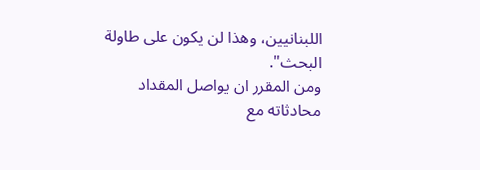اللبنانيين، وهذا لن يكون على طاولة البحث".
ومن المقرر ان يواصل المقداد محادثاته مع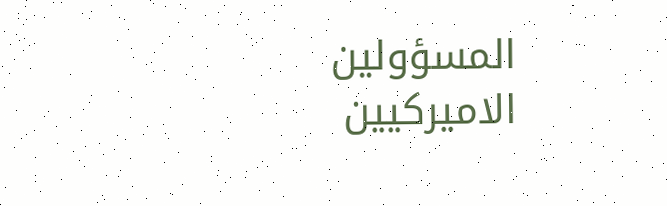المسؤولين الاميركيين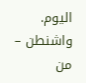اليوم.
واشنطن – من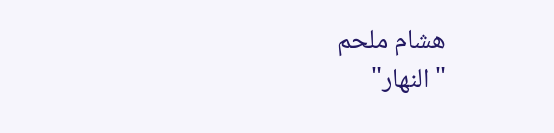هشام ملحم
"النهار"